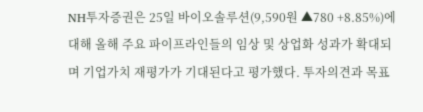NH투자증권은 25일 바이오솔루션(9,590원 ▲780 +8.85%)에 대해 올해 주요 파이프라인들의 임상 및 상업화 성과가 확대되며 기업가치 재평가가 기대된다고 평가했다. 투자의견과 목표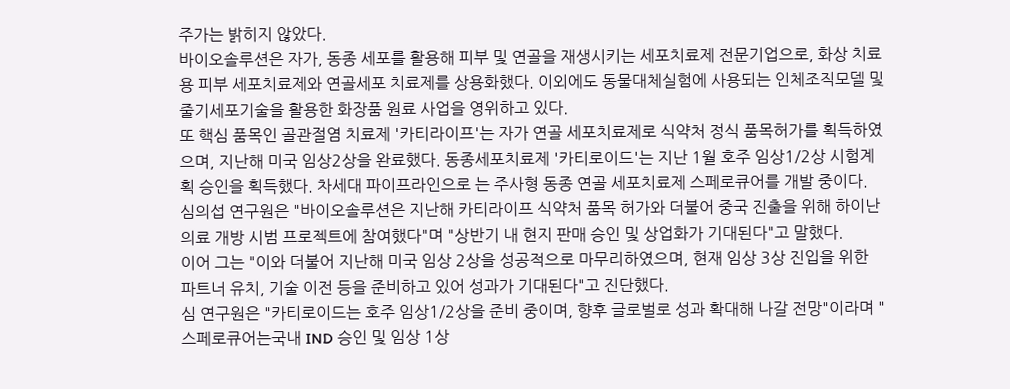주가는 밝히지 않았다.
바이오솔루션은 자가, 동종 세포를 활용해 피부 및 연골을 재생시키는 세포치료제 전문기업으로, 화상 치료용 피부 세포치료제와 연골세포 치료제를 상용화했다. 이외에도 동물대체실험에 사용되는 인체조직모델 및 줄기세포기술을 활용한 화장품 원료 사업을 영위하고 있다.
또 핵심 품목인 골관절염 치료제 '카티라이프'는 자가 연골 세포치료제로 식약처 정식 품목허가를 획득하였으며, 지난해 미국 임상2상을 완료했다. 동종세포치료제 '카티로이드'는 지난 1월 호주 임상1/2상 시험계획 승인을 획득했다. 차세대 파이프라인으로 는 주사형 동종 연골 세포치료제 스페로큐어를 개발 중이다.
심의섭 연구원은 "바이오솔루션은 지난해 카티라이프 식약처 품목 허가와 더불어 중국 진출을 위해 하이난 의료 개방 시범 프로젝트에 참여했다"며 "상반기 내 현지 판매 승인 및 상업화가 기대된다"고 말했다.
이어 그는 "이와 더불어 지난해 미국 임상 2상을 성공적으로 마무리하였으며, 현재 임상 3상 진입을 위한 파트너 유치, 기술 이전 등을 준비하고 있어 성과가 기대된다"고 진단했다.
심 연구원은 "카티로이드는 호주 임상1/2상을 준비 중이며, 향후 글로벌로 성과 확대해 나갈 전망"이라며 "스페로큐어는국내 IND 승인 및 임상 1상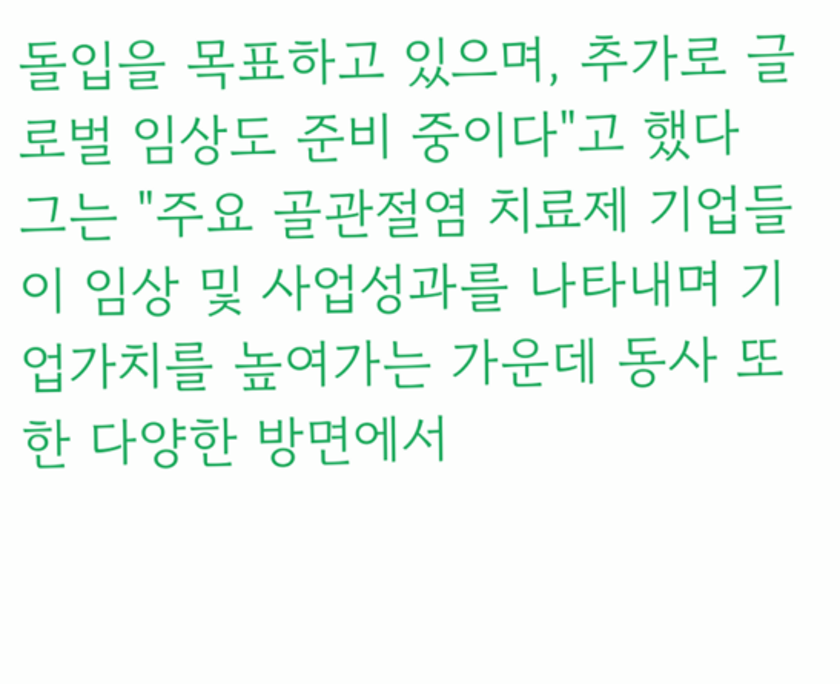돌입을 목표하고 있으며, 추가로 글로벌 임상도 준비 중이다"고 했다
그는 "주요 골관절염 치료제 기업들이 임상 및 사업성과를 나타내며 기업가치를 높여가는 가운데 동사 또한 다양한 방면에서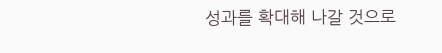성과를 확대해 나갈 것으로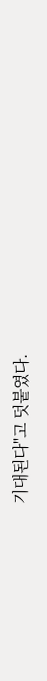기대된다"고 덧붙였다.